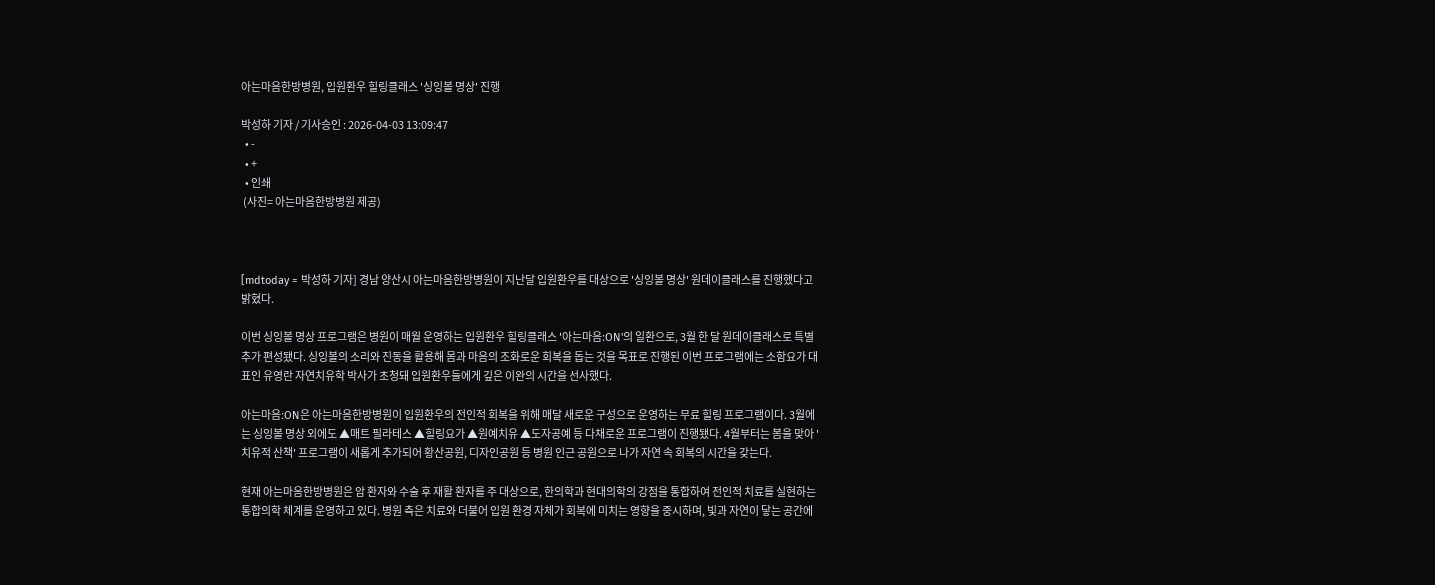아는마음한방병원, 입원환우 힐링클래스 '싱잉볼 명상' 진행

박성하 기자 / 기사승인 : 2026-04-03 13:09:47
  • -
  • +
  • 인쇄
 (사진= 아는마음한방병원 제공)



[mdtoday = 박성하 기자] 경남 양산시 아는마음한방병원이 지난달 입원환우를 대상으로 '싱잉볼 명상' 원데이클래스를 진행했다고 밝혔다.

이번 싱잉볼 명상 프로그램은 병원이 매월 운영하는 입원환우 힐링클래스 '아는마음:ON'의 일환으로, 3월 한 달 원데이클래스로 특별 추가 편성됐다. 싱잉볼의 소리와 진동을 활용해 몸과 마음의 조화로운 회복을 돕는 것을 목표로 진행된 이번 프로그램에는 소함요가 대표인 유영란 자연치유학 박사가 초청돼 입원환우들에게 깊은 이완의 시간을 선사했다.

아는마음:ON은 아는마음한방병원이 입원환우의 전인적 회복을 위해 매달 새로운 구성으로 운영하는 무료 힐링 프로그램이다. 3월에는 싱잉볼 명상 외에도 ▲매트 필라테스 ▲힐링요가 ▲원예치유 ▲도자공예 등 다채로운 프로그램이 진행됐다. 4월부터는 봄을 맞아 '치유적 산책' 프로그램이 새롭게 추가되어 황산공원, 디자인공원 등 병원 인근 공원으로 나가 자연 속 회복의 시간을 갖는다.

현재 아는마음한방병원은 암 환자와 수술 후 재활 환자를 주 대상으로, 한의학과 현대의학의 강점을 통합하여 전인적 치료를 실현하는 통합의학 체계를 운영하고 있다. 병원 측은 치료와 더불어 입원 환경 자체가 회복에 미치는 영향을 중시하며, 빛과 자연이 닿는 공간에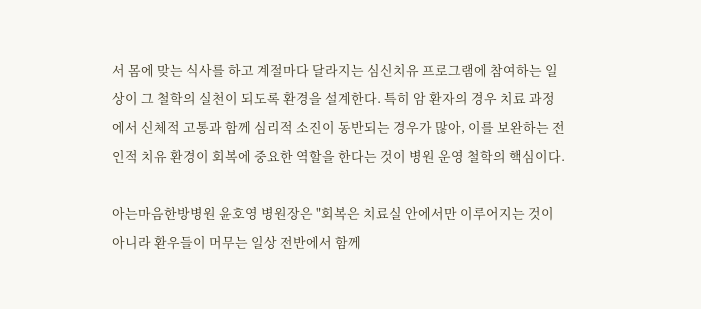서 몸에 맞는 식사를 하고 계절마다 달라지는 심신치유 프로그램에 참여하는 일상이 그 철학의 실천이 되도록 환경을 설계한다. 특히 암 환자의 경우 치료 과정에서 신체적 고통과 함께 심리적 소진이 동반되는 경우가 많아, 이를 보완하는 전인적 치유 환경이 회복에 중요한 역할을 한다는 것이 병원 운영 철학의 핵심이다.

아는마음한방병원 윤호영 병원장은 "회복은 치료실 안에서만 이루어지는 것이 아니라 환우들이 머무는 일상 전반에서 함께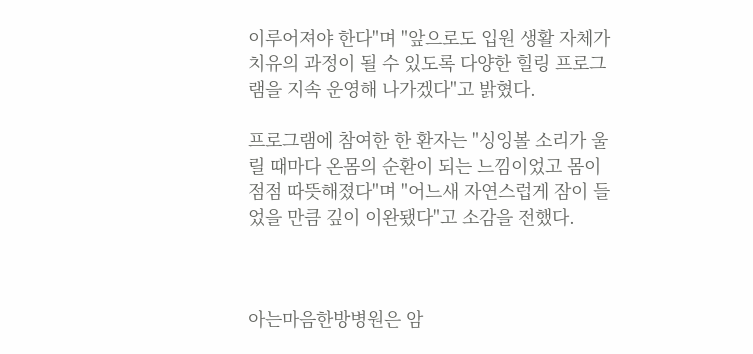이루어져야 한다"며 "앞으로도 입원 생활 자체가 치유의 과정이 될 수 있도록 다양한 힐링 프로그램을 지속 운영해 나가겠다"고 밝혔다.

프로그램에 참여한 한 환자는 "싱잉볼 소리가 울릴 때마다 온몸의 순환이 되는 느낌이었고 몸이 점점 따뜻해졌다"며 "어느새 자연스럽게 잠이 들었을 만큼 깊이 이완됐다"고 소감을 전했다.



아는마음한방병원은 암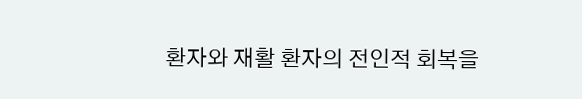환자와 재활 환자의 전인적 회복을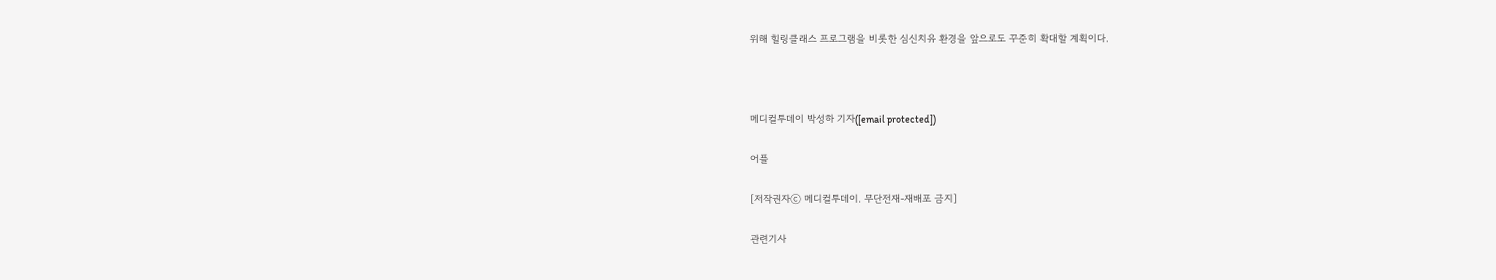위해 힐링클래스 프로그램을 비롯한 심신치유 환경을 앞으로도 꾸준히 확대할 계획이다.



메디컬투데이 박성하 기자([email protected])

어플

[저작권자ⓒ 메디컬투데이. 무단전재-재배포 금지]

관련기사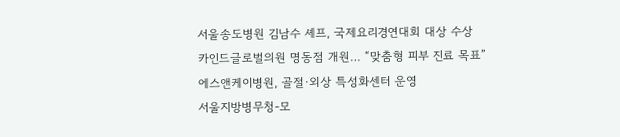서울송도병원 김남수 셰프, 국제요리경연대회 대상 수상
카인드글로벌의원 명동점 개원… “맞춤형 피부 진료 목표”
에스앤케이병원, 골절·외상 특성화센터 운영
서울지방병무청-모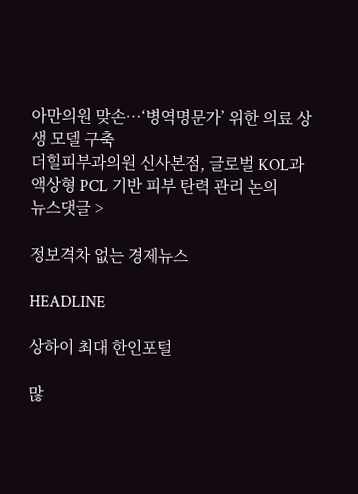아만의원 맞손…‘병역명문가’ 위한 의료 상생 모델 구축
더힐피부과의원 신사본점, 글로벌 KOL과 액상형 PCL 기반 피부 탄력 관리 논의
뉴스댓글 >

정보격차 없는 경제뉴스

HEADLINE

상하이 최대 한인포털

많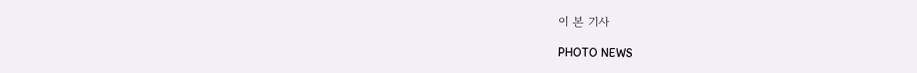이 본 기사

PHOTO NEWS